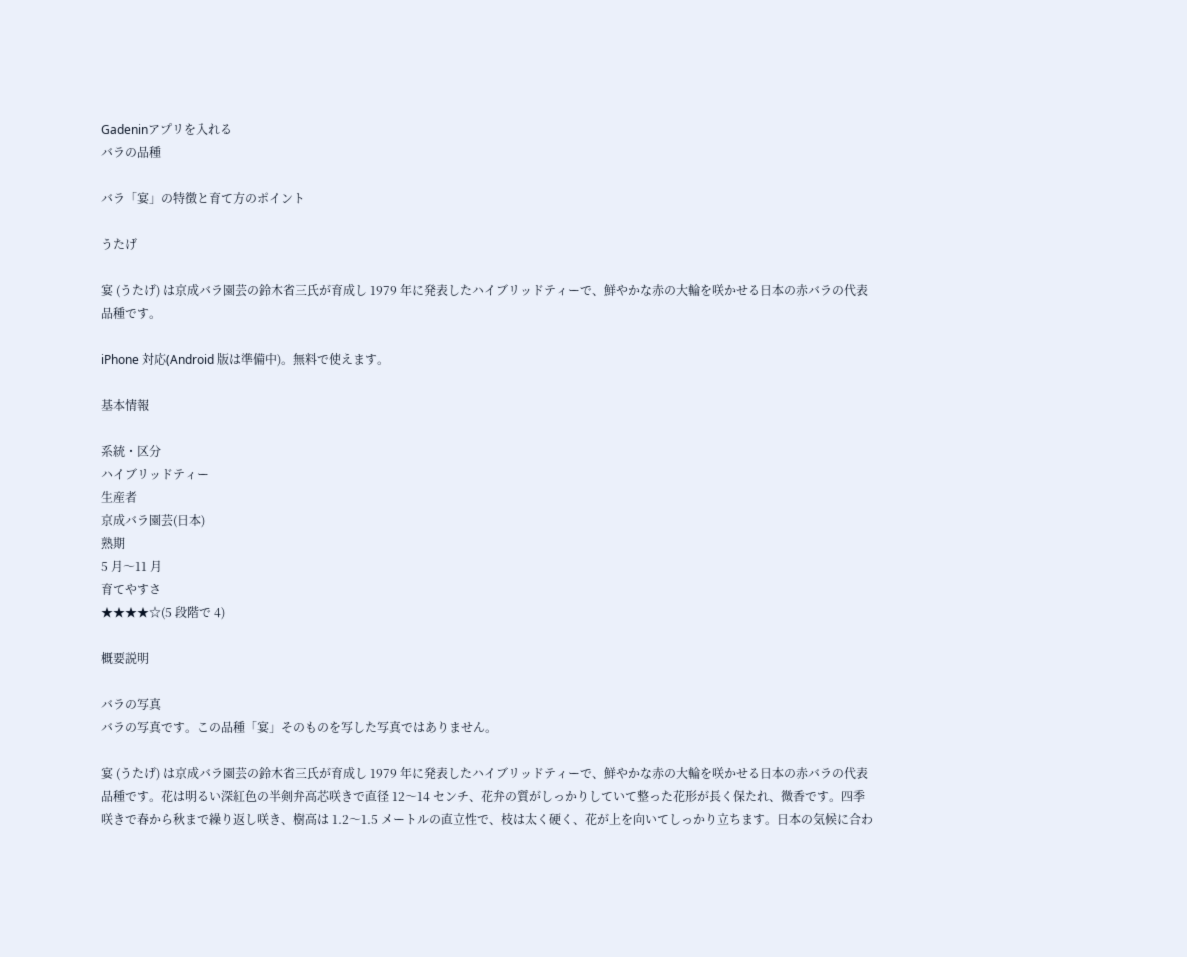Gadeninアプリを入れる
バラの品種

バラ「宴」の特徴と育て方のポイント

うたげ

宴 (うたげ) は京成バラ園芸の鈴木省三氏が育成し 1979 年に発表したハイブリッドティーで、鮮やかな赤の大輪を咲かせる日本の赤バラの代表品種です。

iPhone 対応(Android 版は準備中)。無料で使えます。

基本情報

系統・区分
ハイブリッドティー
生産者
京成バラ園芸(日本)
熟期
5 月〜11 月
育てやすさ
★★★★☆(5 段階で 4)

概要説明

バラの写真
バラの写真です。この品種「宴」そのものを写した写真ではありません。

宴 (うたげ) は京成バラ園芸の鈴木省三氏が育成し 1979 年に発表したハイブリッドティーで、鮮やかな赤の大輪を咲かせる日本の赤バラの代表品種です。花は明るい深紅色の半剣弁高芯咲きで直径 12〜14 センチ、花弁の質がしっかりしていて整った花形が長く保たれ、微香です。四季咲きで春から秋まで繰り返し咲き、樹高は 1.2〜1.5 メートルの直立性で、枝は太く硬く、花が上を向いてしっかり立ちます。日本の気候に合わ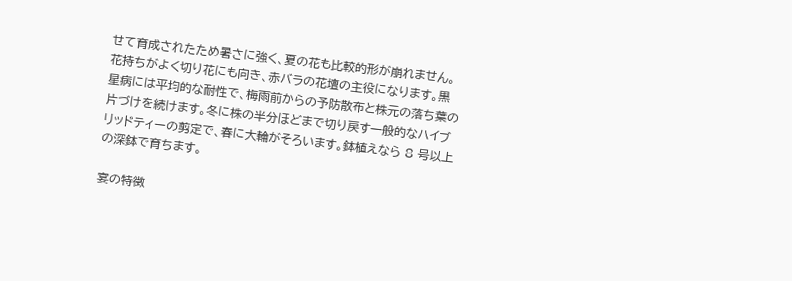せて育成されたため暑さに強く、夏の花も比較的形が崩れません。花持ちがよく切り花にも向き、赤バラの花壇の主役になります。黒星病には平均的な耐性で、梅雨前からの予防散布と株元の落ち葉の片づけを続けます。冬に株の半分ほどまで切り戻す一般的なハイブリッドティーの剪定で、春に大輪がそろいます。鉢植えなら 8 号以上の深鉢で育ちます。

宴の特徴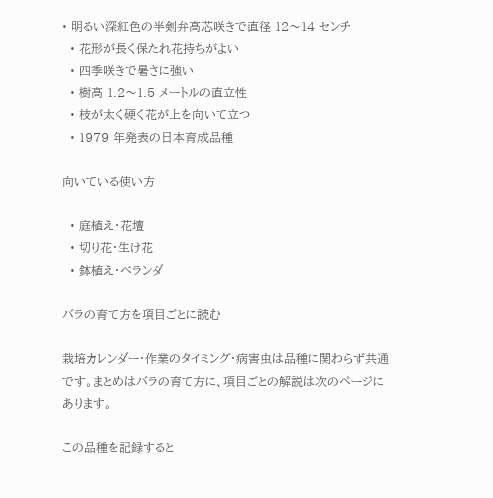• 明るい深紅色の半剣弁高芯咲きで直径 12〜14 センチ
  • 花形が長く保たれ花持ちがよい
  • 四季咲きで暑さに強い
  • 樹高 1.2〜1.5 メートルの直立性
  • 枝が太く硬く花が上を向いて立つ
  • 1979 年発表の日本育成品種

向いている使い方

  • 庭植え・花壇
  • 切り花・生け花
  • 鉢植え・ベランダ

バラの育て方を項目ごとに読む

栽培カレンダー・作業のタイミング・病害虫は品種に関わらず共通です。まとめはバラの育て方に、項目ごとの解説は次のページにあります。

この品種を記録すると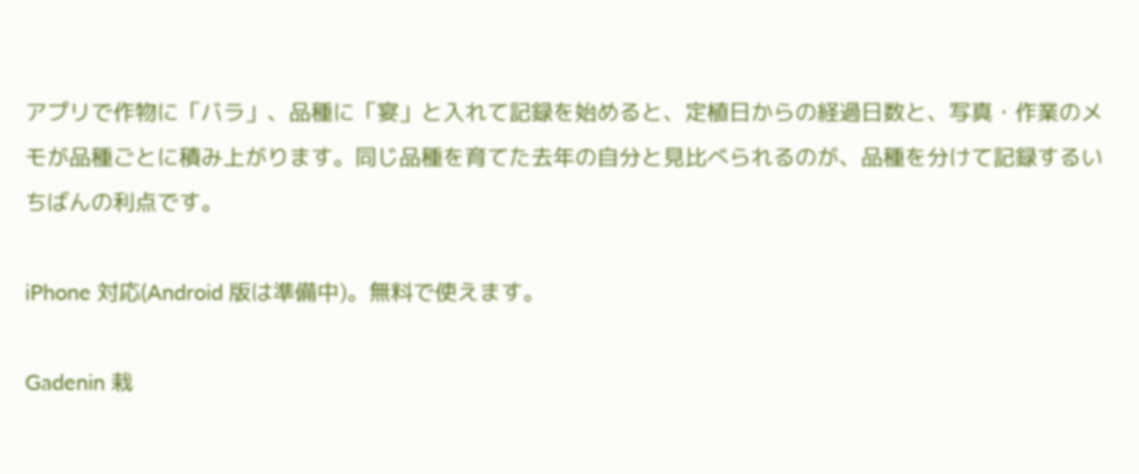アプリで作物に「バラ」、品種に「宴」と入れて記録を始めると、定植日からの経過日数と、写真・作業のメモが品種ごとに積み上がります。同じ品種を育てた去年の自分と見比べられるのが、品種を分けて記録するいちばんの利点です。

iPhone 対応(Android 版は準備中)。無料で使えます。

Gadenin 栽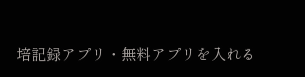培記録アプリ・無料アプリを入れる